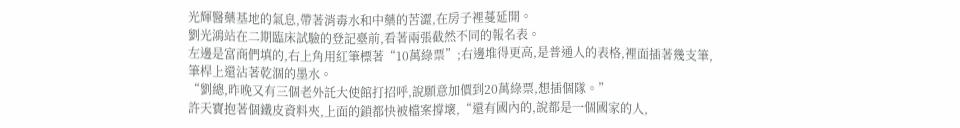光輝醫藥基地的氣息,帶著消毒水和中藥的苦澀,在房子裡蔓延開。
劉光鴻站在二期臨床試驗的登記臺前,看著兩張截然不同的報名表。
左邊是富商們填的,右上角用紅筆標著“10萬綠票”;右邊堆得更高,是普通人的表格,裡面插著幾支筆,筆桿上還沾著乾涸的墨水。
“劉總,昨晚又有三個老外託大使館打招呼,說願意加價到20萬綠票,想插個隊。”
許天寶抱著個鐵皮資料夾,上面的鎖都快被檔案撐壞,“還有國內的,說都是一個國家的人,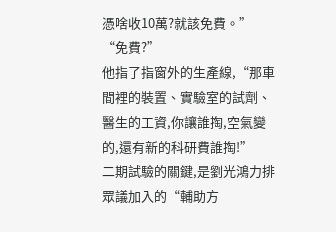憑啥收10萬?就該免費。”
“免費?”
他指了指窗外的生產線,“那車間裡的裝置、實驗室的試劑、醫生的工資,你讓誰掏,空氣變的,還有新的科研費誰掏!”
二期試驗的關鍵,是劉光鴻力排眾議加入的“輔助方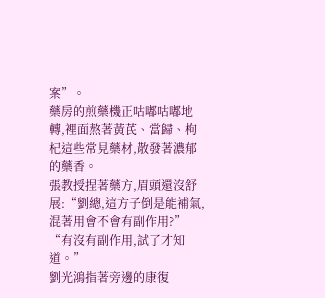案”。
藥房的煎藥機正咕嘟咕嘟地轉,裡面熬著黃芪、當歸、枸杞這些常見藥材,散發著濃郁的藥香。
張教授捏著藥方,眉頭還沒舒展:“劉總,這方子倒是能補氣,混著用會不會有副作用?”
“有沒有副作用,試了才知道。”
劉光鴻指著旁邊的康復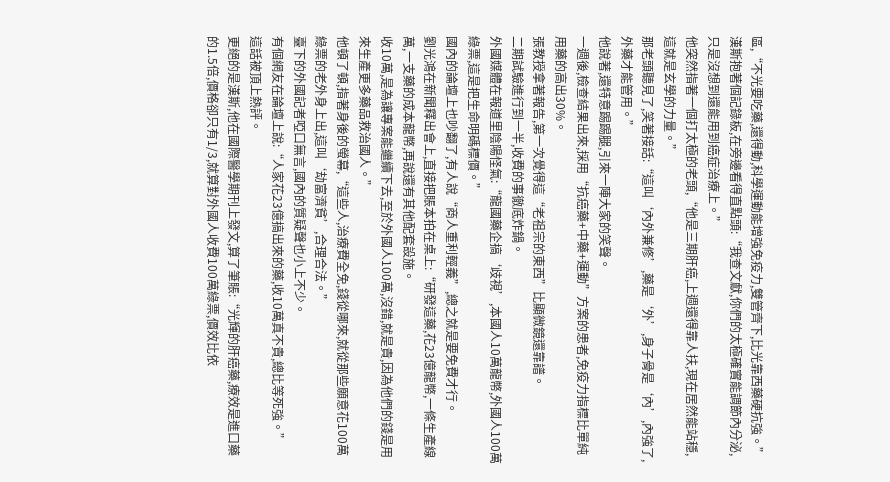區,“不光要吃藥,還得動,科學運動能增強免疫力,雙管齊下,比光靠西藥硬抗強。”
漢斯抱著個記錄板,在旁邊看得直點頭:“我查文獻,你們的太極確實能調節內分泌,只是沒想到還能用到癌症治療上。”
他突然指著一個打太極的老頭,“他是三期肝癌,上週還得靠人扶,現在居然能站穩,這就是玄學的力量。”
那老頭聽見了,笑著接話:“這叫‘內外兼修’,藥是‘外’,身子骨是‘內’,內強了,外藥才能管用。”
他說著,還特意踢踢腿,引來一陣大家的笑聲。
一週後,檢查結果出來,採用“抗癌藥+中藥+運動”方案的患者,免疫力指標比單純用藥的高出30%。
張教授拿著報告,第一次覺得這“老祖宗的東西”比顯微鏡還靠譜。
二期試驗進行到一半,收費的事徹底炸鍋。
外國媒體在報道里陰陽怪氣:“龍國藥企搞‘歧視’,本國人10萬龍幣,外國人100萬綠票,這是把生命明碼標價。”
國內的論壇上也吵翻了,有人說“商人重利輕義”,總之就是要免費才行。
劉光鴻在新聞釋出會上,直接把賬本拍在桌上:“研發這藥,花23億龍幣,一條生產線萬,一支藥的成本龍幣,再說還有其他配套設施。
收10萬,是為讓專案能繼續下去,至於外國人100萬,沒錯,就是貴,因為他們的錢是用來生產更多藥品救治國人。”
他頓了頓,指著身後的螢幕,“這些人,治療費全免,錢從哪來,就從那些願意花100萬綠票的老外身上出,這叫‘劫富濟貧’,合理合法。”
臺下的外國記者啞口無言,國內的質疑聲也小上不少。
有個網友在論壇上說:“人家花23億搞出來的藥,收10萬真不貴,總比等死強。”
這話被頂上熱評。
更絕的是漢斯,他在國際醫學期刊上發文,算了筆賬:“光輝的肝癌藥,療效是進口藥的1.5倍,價格卻只有1/3,就算對外國人收費100萬綠票,價效比依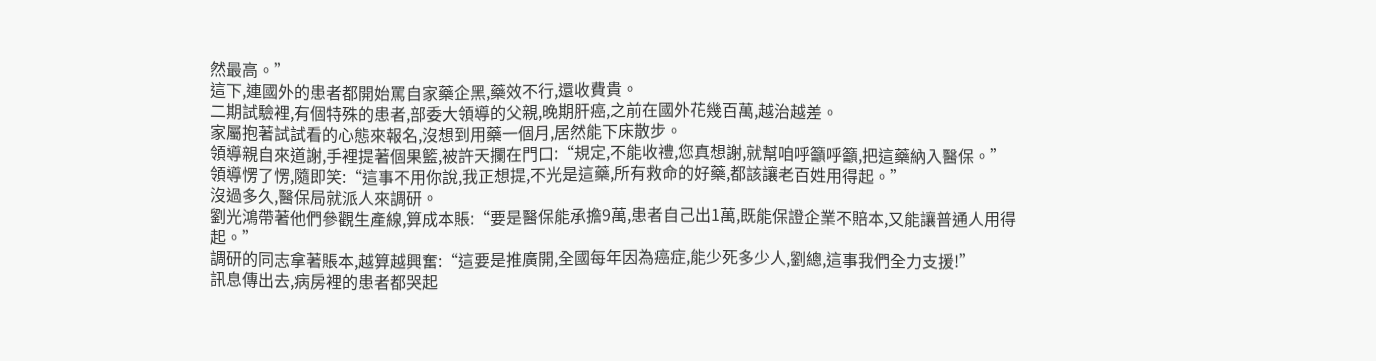然最高。”
這下,連國外的患者都開始罵自家藥企黑,藥效不行,還收費貴。
二期試驗裡,有個特殊的患者,部委大領導的父親,晚期肝癌,之前在國外花幾百萬,越治越差。
家屬抱著試試看的心態來報名,沒想到用藥一個月,居然能下床散步。
領導親自來道謝,手裡提著個果籃,被許天攔在門口:“規定,不能收禮,您真想謝,就幫咱呼籲呼籲,把這藥納入醫保。”
領導愣了愣,隨即笑:“這事不用你說,我正想提,不光是這藥,所有救命的好藥,都該讓老百姓用得起。”
沒過多久,醫保局就派人來調研。
劉光鴻帶著他們參觀生產線,算成本賬:“要是醫保能承擔9萬,患者自己出1萬,既能保證企業不賠本,又能讓普通人用得起。”
調研的同志拿著賬本,越算越興奮:“這要是推廣開,全國每年因為癌症,能少死多少人,劉總,這事我們全力支援!”
訊息傳出去,病房裡的患者都哭起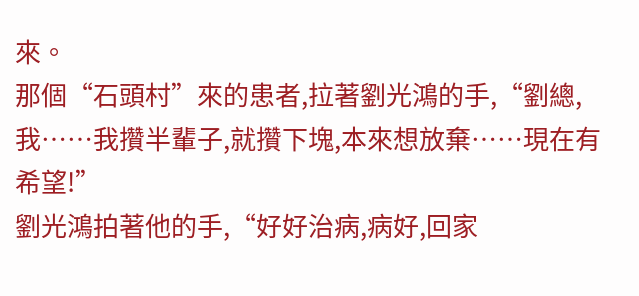來。
那個“石頭村”來的患者,拉著劉光鴻的手,“劉總,我……我攢半輩子,就攢下塊,本來想放棄……現在有希望!”
劉光鴻拍著他的手,“好好治病,病好,回家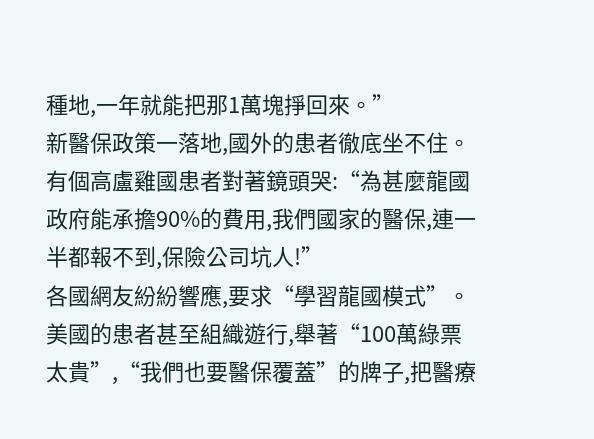種地,一年就能把那1萬塊掙回來。”
新醫保政策一落地,國外的患者徹底坐不住。
有個高盧雞國患者對著鏡頭哭:“為甚麼龍國政府能承擔90%的費用,我們國家的醫保,連一半都報不到,保險公司坑人!”
各國網友紛紛響應,要求“學習龍國模式”。
美國的患者甚至組織遊行,舉著“100萬綠票太貴”,“我們也要醫保覆蓋”的牌子,把醫療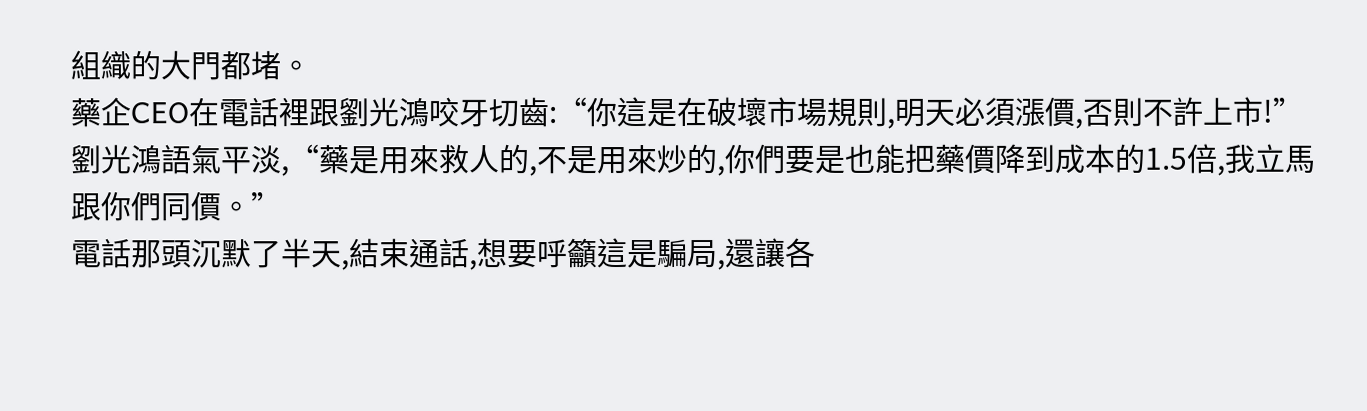組織的大門都堵。
藥企CEO在電話裡跟劉光鴻咬牙切齒:“你這是在破壞市場規則,明天必須漲價,否則不許上市!”
劉光鴻語氣平淡,“藥是用來救人的,不是用來炒的,你們要是也能把藥價降到成本的1.5倍,我立馬跟你們同價。”
電話那頭沉默了半天,結束通話,想要呼籲這是騙局,還讓各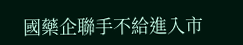國藥企聯手不給進入市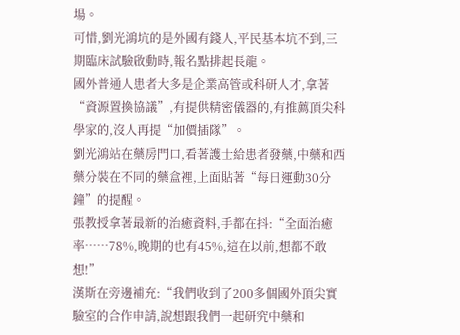場。
可惜,劉光鴻坑的是外國有錢人,平民基本坑不到,三期臨床試驗啟動時,報名點排起長龍。
國外普通人患者大多是企業高管或科研人才,拿著“資源置換協議”,有提供精密儀器的,有推薦頂尖科學家的,沒人再提“加價插隊”。
劉光鴻站在藥房門口,看著護士給患者發藥,中藥和西藥分裝在不同的藥盒裡,上面貼著“每日運動30分鐘”的提醒。
張教授拿著最新的治癒資料,手都在抖:“全面治癒率……78%,晚期的也有45%,這在以前,想都不敢想!”
漢斯在旁邊補充:“我們收到了200多個國外頂尖實驗室的合作申請,說想跟我們一起研究中藥和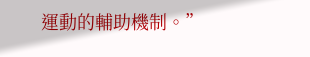運動的輔助機制。”